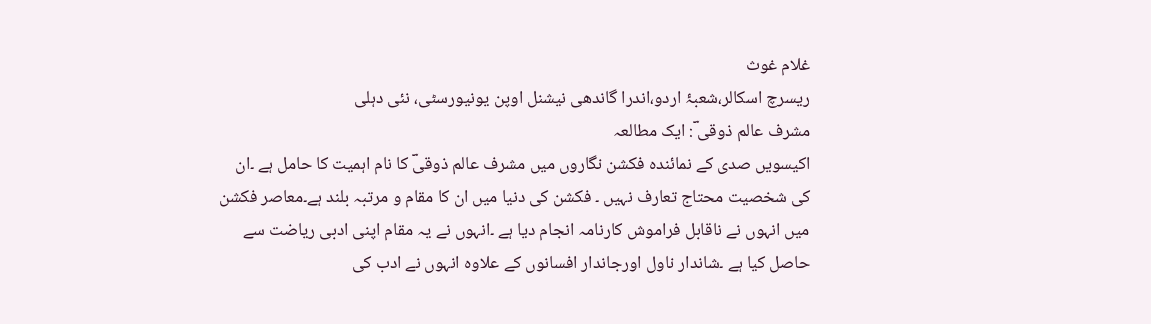غلام غوث
ریسرچ اسکالر،شعبۂ اردو،اندرا گاندھی نیشنل اوپن یونیورسٹی، نئی دہلی
مشرف عالم ذوقی ؔ: ایک مطالعہ
اکیسویں صدی کے نمائندہ فکشن نگاروں میں مشرف عالم ذوقیؔ کا نام اہمیت کا حامل ہے ۔ان کی شخصیت محتاج تعارف نہیں ۔ فکشن کی دنیا میں ان کا مقام و مرتبہ بلند ہے۔معاصر فکشن میں انہوں نے ناقابل فراموش کارنامہ انجام دیا ہے ۔انہوں نے یہ مقام اپنی ادبی ریاضت سے حاصل کیا ہے ۔شاندار ناول اورجاندار افسانوں کے علاوہ انہوں نے ادب کی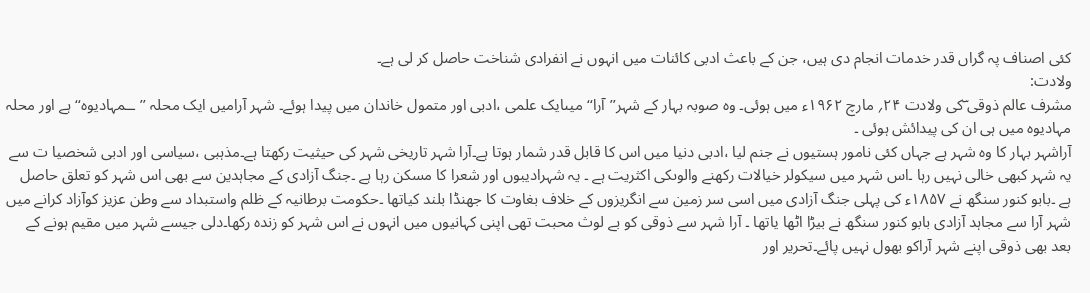کئی اصناف پہ گراں قدر خدمات انجام دی ہیں، جن کے باعث ادبی کائنات میں انہوں نے انفرادی شناخت حاصل کر لی ہے۔
ولادت:
مشرف عالم ذوقی ؔکی ولادت ۲۴؍ مارچ ۱۹۶۲ء میں ہوئی۔ وہ صوبہ بہار کے شہر’’آرا‘‘ میںایک علمی ،ادبی اور متمول خاندان میں پیدا ہوئے۔ شہر آرامیں ایک محلہ ’’ــمہادیوہ‘‘ ہے اور محلہ مہادیوہ میں ہی ان کی پیدائش ہوئی ۔
آراشہر بہار کا وہ شہر ہے جہاں کئی نامور ہستیوں نے جنم لیا ،ادبی دنیا میں اس کا قابل قدر شمار ہوتا ہے۔آرا شہر تاریخی شہر کی حیثیت رکھتا ہے۔مذہبی ،سیاسی اور ادبی شخصیا ت سے یہ شہر کبھی خالی نہیں رہا ۔اس شہر میں سیکولر خیالات رکھنے والوںکی اکثریت ہے ۔ یہ شہرادیبوں اور شعرا کا مسکن رہا ہے ۔جنگ آزادی کے مجاہدین سے بھی اس شہر کو تعلق حاصل ہے ۔بابو کنور سنگھ نے ۱۸۵۷ء کی پہلی جنگ آزادی میں اسی سر زمین سے انگریزوں کے خلاف بغاوت کا جھنڈا بلند کیاتھا ۔حکومت برطانیہ کے ظلم واستبداد سے وطن عزیز کوآزاد کرانے میں شہر آرا سے مجاہد آزادی بابو کنور سنگھ نے بیڑا اٹھا یاتھا ۔ آرا شہر سے ذوقی کو بے لوث محبت تھی اپنی کہانیوں میں انہوں نے اس شہر کو زندہ رکھا۔دلی جیسے شہر میں مقیم ہونے کے بعد بھی ذوقی اپنے شہر آراکو بھول نہیں پائے۔تحریر اور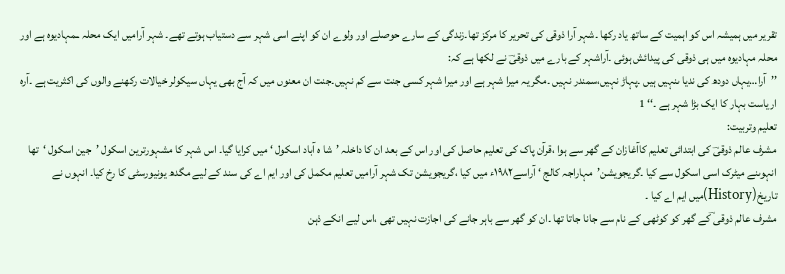تقریر میں ہمیشہ اس کو اہمیت کے ساتھ یاد رکھا ۔شہر آرا ذوقی کی تحریر کا مرکز تھا۔زندگی کے سارے حوصلے اور ولوے ان کو اپنے اسی شہر سے دستیاب ہوتے تھے۔ شہر آرامیں ایک محلہ ــمہادیوہ ہے اور محلہ مہادیوہ میں ہی ذوقی کی پیدائش ہوئی ۔آراشہر کے بارے میں ذوقیؔ نے لکھا ہے کہ:
’’آرا…یہاں دودھ کی ندیا ںنہیں ہیں ۔پہاڑ نہیں،سمندر نہیں ۔مگر یہ میرا شہر ہے اور میرا شہر کسی جنت سے کم نہیں۔جنت ان معنوں میں کہ آج بھی یہاں سیکولر خیالات رکھنے والوں کی اکثریت ہے ۔آرہ اریاست بہار کا ایک بڑا شہر ہے ۔‘‘ 1
تعلیم وتربیت:
مشرف عالم ذوقیؔ کی ابتدائی تعلیم کاآغازان کے گھر سے ہوا ،قرآن پاک کی تعلیم حاصل کی اور اس کے بعد ان کا داخلہ ’شا ہ آباد اسکول ‘ میں کرایا گیا۔ اس شہر کا مشہورترین اسکول ’جین اسکول ‘تھا انہوںنے میٹرک اسی اسکول سے کیا ۔گریجویشن’مہاراجہ کالج ‘ آراسے۱۹۸۲ء میں کیا ،گریجویشن تک شہر آرامیں تعلیم مکمل کی اور ایم اے کی سند کے لیے مگدھ یونیورسٹی کا رخ کیا۔ انہوں نے تاریخ(History)میں ایم اے کیا ۔
مشرف عالم ذوقی ؔکے گھر کو کوٹھی کے نام سے جانا جاتا تھا ۔ان کو گھر سے باہر جانے کی اجازت نہیں تھی ،اس لیے انکے ذہن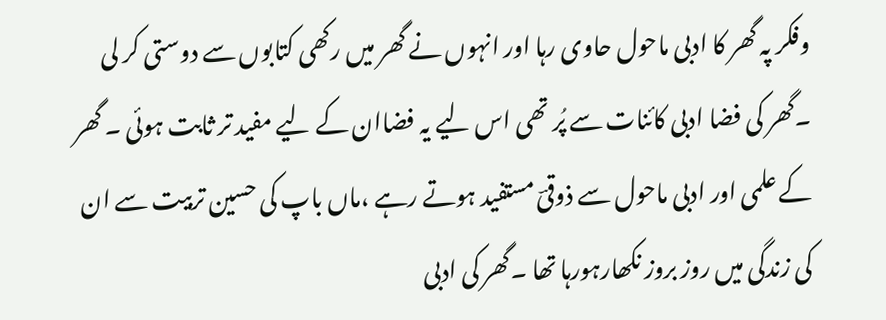وفکر پہ گھر کا ادبی ماحول حاوی رہا اور انہوں نے گھر میں رکھی کتابوں سے دوستی کر لی ۔گھر کی فضا ادبی کائنات سے پُر تھی اس لیے یہ فضاان کے لیے مفید تر ثابت ہوئی ۔ گھر کے علمی اور ادبی ماحول سے ذوقیؔ مستفید ہوتے رہے ،ماں باپ کی حسین تربیت سے ان کی زندگی میں روز بروز نکھارہورہا تھا ۔گھر کی ادبی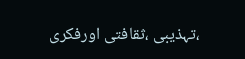،تہذیبی ،ثقافتی اورفکری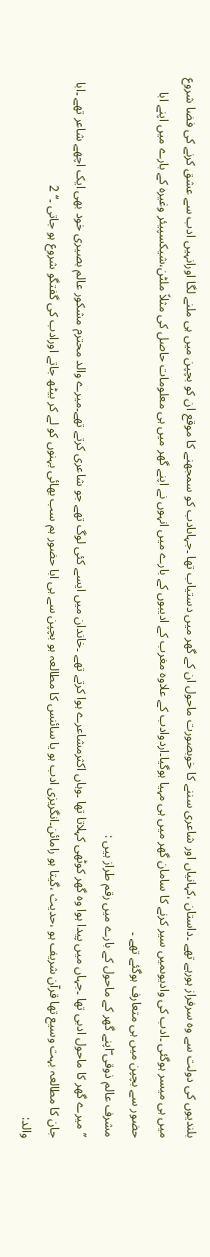بلندیوں کی دولت سے وہ سرفراز ہورہے تھے ۔داستان ،کہانیاں اور شاعری سننے کا خوبصورت ماحول ان کے گھر میں دستیاب تھا ۔جہاںادب کو سمجھنے کا موقع ان کو بچپن میں ہی ملنے لگا اورانہیں ادب سے عشق کرنے کی فضا شروع میں ہی میسر ہوگئی ۔ادب کی وادیوںمیں سیر کرنے کا سامان گھر میں ہی مہیا ہوگیا۔اردوادب کے علاوہ مغرب کے ادیبوں کے بارے میں انہوں نے اپنے گھر میں ہی معلومات حاصل کی مثلاً ملٹن،شیکسپیئر وغیرہ کے بارے میں اپنے ابا حضور سے بچپن میں ہی متعارف ہوگئے تھے ۔
مشرف عالم ذوقی ؔاپنے گھر کے ماحول کے بارے میں رقم طراز ہیں :
’’میرے گھر کا ماحول ادبی تھا ۔جہاں میں پیدا ہوا وہ گھر کوٹھی کہلاتا تھا ۔وہاں اکثرمشاعرے ہوا کرتے تھے ۔خاندان میں ایسے کئی لوگ تھے جو شاعری کرتے تھے۔میرے والد محترم مشکور عالم بصیری خود بھی ایک اچھے شاعر تھے ۔ابا جان کا مطالعہ بہت وسیع تھا قرآن شریف ہو ،حدیث ،گیتا ہو رامائن۔انگریزی ادب ہو یا سائنس کا مطالعہ ہو بچپن سے ہی ابا حضور ہم سب بھائی بہنوں کو لے کر بیٹھ جاتے اورادب کی گفتگو شروع ہو جاتی ۔‘‘ 2
والد: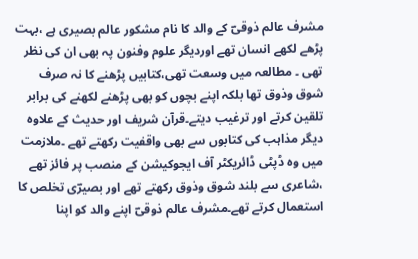مشرف عالم ذوقیؔ کے والد کا نام مشکور عالم بصیری ہے ،بہت پڑھے لکھے انسان تھے اوردیگر علوم وفنون پہ بھی ان کی نظر تھی ۔ مطالعہ میں وسعت تھی،کتابیں پڑھنے کا نہ صرف شوق وذوق تھا بلکہ اپنے بچوں کو بھی پڑھنے لکھنے کی برابر تلقین کرتے اور ترغیب دیتے۔قرآن شریف اور حدیث کے علاوہ دیگر مذاہب کی کتابوں سے بھی واقفیت رکھتے تھے ۔ملازمت میں وہ ڈپٹی ڈائریکٹر آف ایجوکیشن کے منصب پر فائز تھے ،شاعری سے بلند شوق وذوق رکھتے تھے اور بصیرؔی تخلص کا استعمال کرتے تھے۔مشرف عالم ذوقیؔ اپنے والد کو اپنا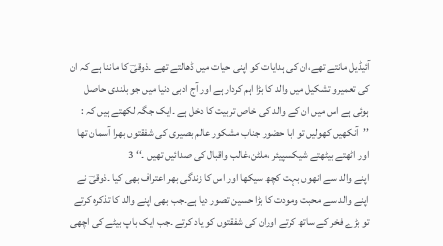آئیڈیل مانتے تھے،ان کی ہدایات کو اپنی حیات میں ڈھالتے تھے ۔ذوقیؔ کا ماننا ہے کہ ان کی تعمیرو تشکیل میں والد کا بڑا اہم کردار ہے اور آج ادبی دنیا میں جو بلندی حاصل ہوئی ہے اس میں ان کے والد کی خاص تربیت کا دخل ہے ۔ایک جگہ لکھتے ہیں کہ :
’’آنکھیں کھولیں تو ابا حضور جناب مشکور عالم بصیری کی شفقتوں بھرا آسمان تھا اور اٹھتے بیٹھتے شیکسپیئر ،ملٹن،غالب واقبال کی صدائیں تھیں ۔‘‘ 3
اپنے والد سے انھوں بہت کچھ سیکھا اور اس کا زندگی بھر اعتراف بھی کیا ۔ذوقیؔ نے اپنے والد سے محبت ومودت کا بڑا حسین تصور دیا ہے۔جب بھی اپنے والد کا تذکرہ کرتے تو بڑے فخر کے ساتھ کرتے اوران کی شفقتوں کو یاد کرتے ۔جب ایک باپ بیٹے کی اچھی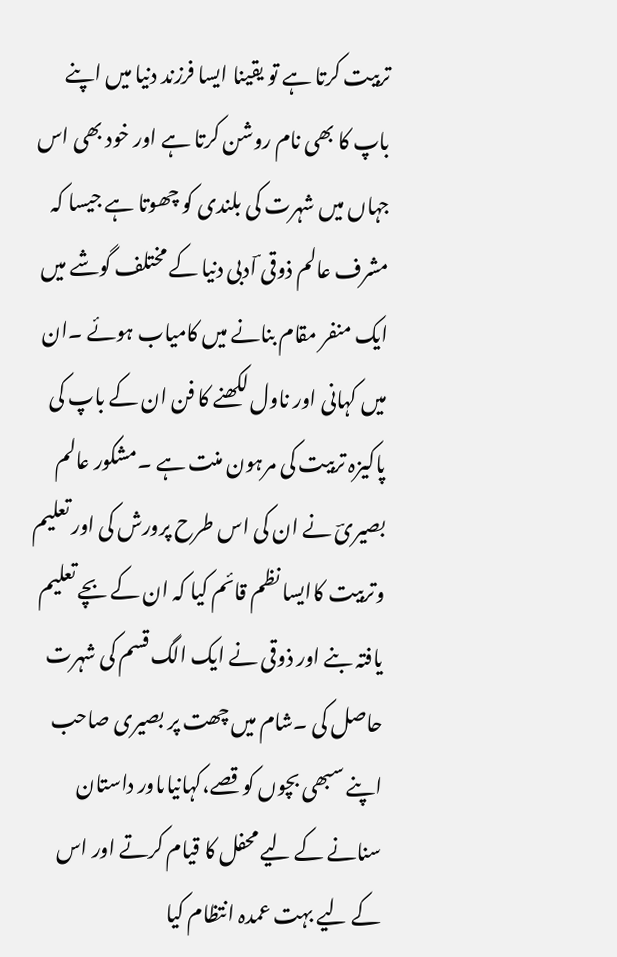تربیت کرتا ہے تو یقینا ایسا فرزند دنیا میں اپنے باپ کا بھی نام روشن کرتا ہے اور خود بھی اس جہاں میں شہرت کی بلندی کو چھوتا ہے جیسا کہ مشرف عالم ذوقی ؔادبی دنیا کے مختلف گوشے میں ایک منفر مقام بنانے میں کامیاب ہوئے ۔ان میں کہانی اور ناول لکھنے کا فن ان کے باپ کی پاکیزہ تربیت کی مرہون منت ہے ۔مشکور عالم بصیریؔ نے ان کی اس طرح پرورش کی اور تعلیم وتربیت کاایسا نظم قائم کیا کہ ان کے بچے تعلیم یافتہ بنے اور ذوقی نے ایک الگ قسم کی شہرت حاصل کی ۔شام میں چھت پر بصیری صاحب اپنے سبھی بچوں کو قصے،کہانیاںاور داستان سنانے کے لیے محفل کا قیام کرتے اور اس کے لیے بہت عمدہ انتظام کیا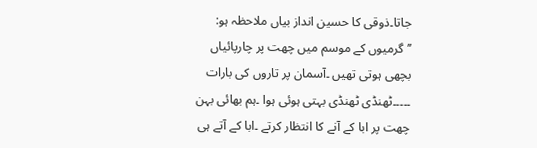جاتا۔ذوقی کا حسین انداز بیاں ملاحظہ ہو:
’’گرمیوں کے موسم میں چھت پر چارپائیاں بچھی ہوتی تھیں ۔آسمان پر تاروں کی بارات ۔۔۔۔۔ٹھنڈی ٹھنڈی بہتی ہوئی ہوا ۔ہم بھائی بہن چھت پر ابا کے آنے کا انتظار کرتے ۔ابا کے آتے ہی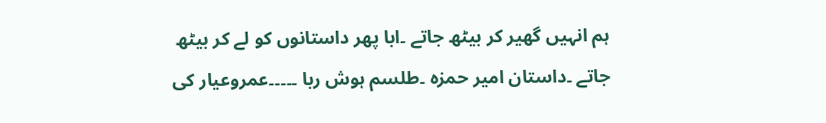ہم انہیں گھیر کر بیٹھ جاتے ۔ابا پھر داستانوں کو لے کر بیٹھ جاتے ۔داستان امیر حمزہ ۔طلسم ہوش ربا ۔۔۔۔۔عمروعیار کی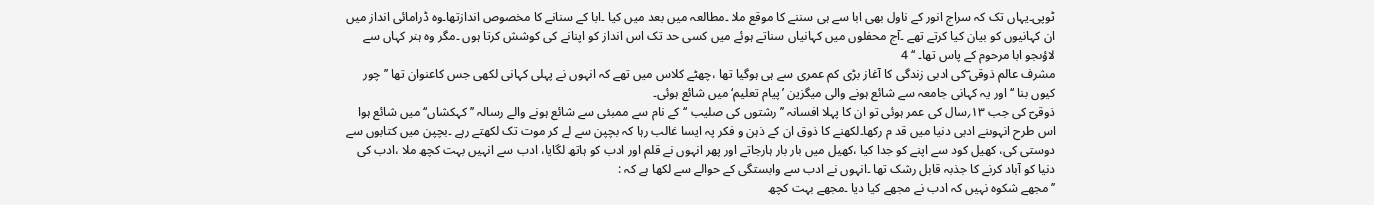ٹوپی۔یہاں تک کہ سراج انور کے ناول بھی ابا سے ہی سننے کا موقع ملا ۔مطالعہ میں بعد میں کیا ۔ابا کے سنانے کا مخصوص اندازتھا۔وہ ڈرامائی انداز میں ان کہانیوں کو بیان کیا کرتے تھے ۔آج محفلوں میں کہانیاں سناتے ہوئے میں کسی حد تک اس انداز کو اپنانے کی کوشش کرتا ہوں ۔مگر وہ ہنر کہاں سے لاؤںجو ابا مرحوم کے پاس تھا۔ ‘‘ 4
مشرف عالم ذوقی ؔکی ادبی زندگی کا آغاز بڑی کم عمری سے ہی ہوگیا تھا ،چھٹے کلاس میں تھے کہ انہوں نے پہلی کہانی لکھی جس کاعنوان تھا ’’چور کیوں بنا ‘‘ اور یہ کہانی جامعہ سے شائع ہونے والی میگزین ’پیام تعلیم‘ میں شائع ہوئی۔
ذوقیؔ کی جب ۱۳؍سال کی عمر ہوئی تو ان کا پہلا افسانہ ’’رشتوں کی صلیب ‘‘کے نام سے ممبئی سے شائع ہونے والے رسالہ ’’کہکشاں‘‘ میں شائع ہوا اس طرح انہوںنے ادبی دنیا میں قد م رکھا۔لکھنے کا ذوق ان کے ذہن و فکر پہ ایسا غالب رہا کہ بچپن سے لے کر موت تک لکھتے رہے ۔بچپن میں کتابوں سے دوستی کی، کھیل کود سے اپنے کو جدا کیا ،کھیل میں بار بار ہارجاتے اور پھر انہوں نے قلم اور ادب کو ہاتھ لگایا، ادب سے انہیں بہت کچھ ملا ،ادب کی دنیا کو آباد کرنے کا جذبہ قابل رشک تھا ۔انہوں نے ادب سے وابستگی کے حوالے سے لکھا ہے کہ :
’’مجھے شکوہ نہیں کہ ادب نے مجھے کیا دیا ۔مجھے بہت کچھ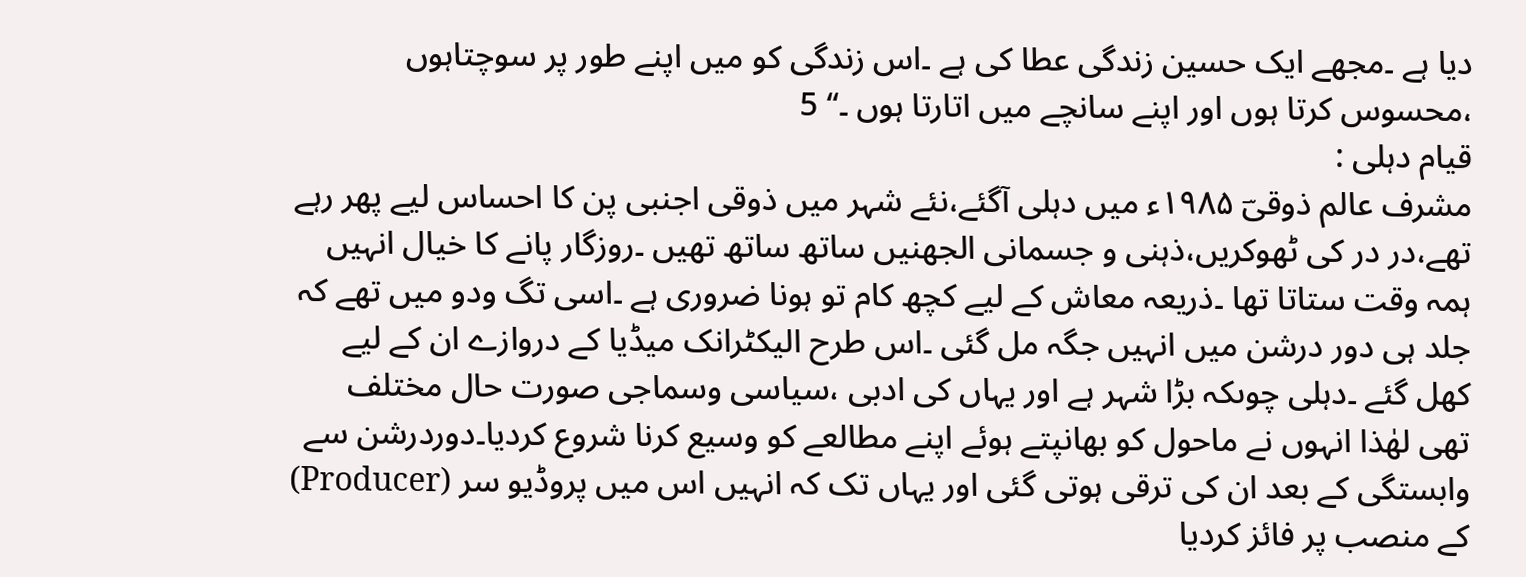دیا ہے ۔مجھے ایک حسین زندگی عطا کی ہے ۔اس زندگی کو میں اپنے طور پر سوچتاہوں ،محسوس کرتا ہوں اور اپنے سانچے میں اتارتا ہوں ۔‘‘ 5
قیام دہلی :
مشرف عالم ذوقیؔ ۱۹۸۵ء میں دہلی آگئے،نئے شہر میں ذوقی اجنبی پن کا احساس لیے پھر رہے تھے،در در کی ٹھوکریں،ذہنی و جسمانی الجھنیں ساتھ ساتھ تھیں ۔روزگار پانے کا خیال انہیں ہمہ وقت ستاتا تھا ۔ذریعہ معاش کے لیے کچھ کام تو ہونا ضروری ہے ۔اسی تگ ودو میں تھے کہ جلد ہی دور درشن میں انہیں جگہ مل گئی ۔اس طرح الیکٹرانک میڈیا کے دروازے ان کے لیے کھل گئے ۔دہلی چوںکہ بڑا شہر ہے اور یہاں کی ادبی ،سیاسی وسماجی صورت حال مختلف تھی لھٰذا انہوں نے ماحول کو بھانپتے ہوئے اپنے مطالعے کو وسیع کرنا شروع کردیا۔دوردرشن سے وابستگی کے بعد ان کی ترقی ہوتی گئی اور یہاں تک کہ انہیں اس میں پروڈیو سر (Producer) کے منصب پر فائز کردیا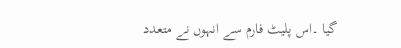گیا ۔اس پلیٹ فارم سے انہوں نے متعدد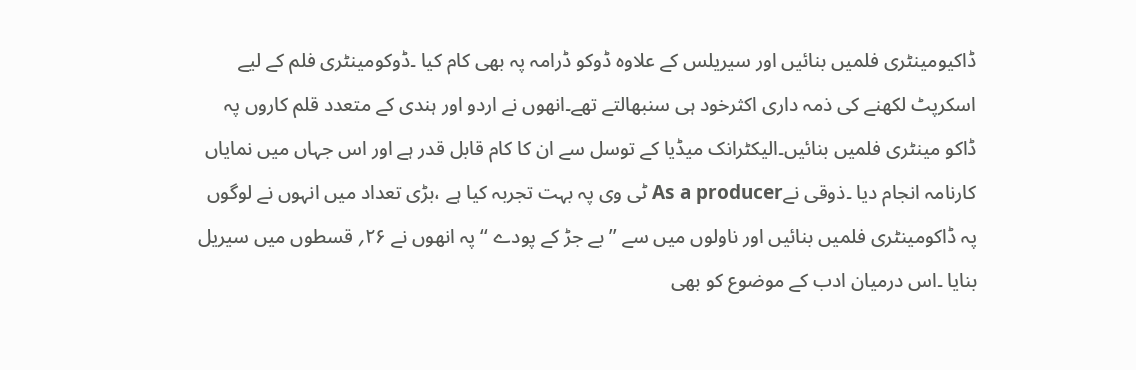ڈاکیومینٹری فلمیں بنائیں اور سیریلس کے علاوہ ڈوکو ڈرامہ پہ بھی کام کیا ۔ڈوکومینٹری فلم کے لیے اسکرپٹ لکھنے کی ذمہ داری اکثرخود ہی سنبھالتے تھے۔انھوں نے اردو اور ہندی کے متعدد قلم کاروں پہ ڈاکو مینٹری فلمیں بنائیں۔الیکٹرانک میڈیا کے توسل سے ان کا کام قابل قدر ہے اور اس جہاں میں نمایاں کارنامہ انجام دیا ۔ذوقی نےAs a producer ٹی وی پہ بہت تجربہ کیا ہے ،بڑی تعداد میں انہوں نے لوگوں پہ ڈاکومینٹری فلمیں بنائیں اور ناولوں میں سے ’’بے جڑ کے پودے ‘‘پہ انھوں نے ۲۶؍ قسطوں میں سیریل بنایا ۔اس درمیان ادب کے موضوع کو بھی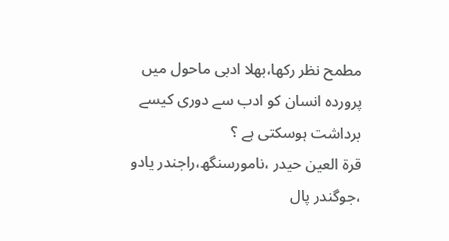مطمح نظر رکھا،بھلا ادبی ماحول میں پروردہ انسان کو ادب سے دوری کیسے برداشت ہوسکتی ہے ؟
قرۃ العین حیدر ،نامورسنگھ،راجندر یادو ،جوگندر پال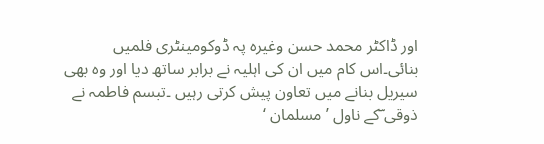اور ڈاکٹر محمد حسن وغیرہ پہ ڈوکومینٹری فلمیں بنائی۔اس کام میں ان کی اہلیہ نے برابر ساتھ دیا اور وہ بھی سیریل بنانے میں تعاون پیش کرتی رہیں ۔تبسم فاطمہ نے ذوقی ؔکے ناول ’مسلمان ‘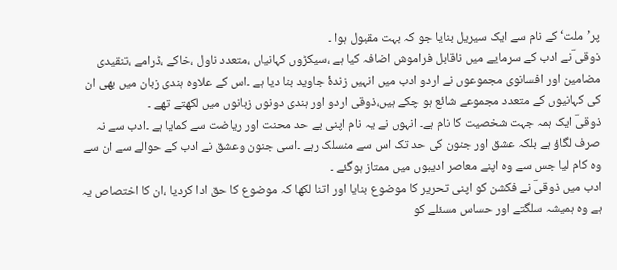پر’ملت‘ کے نام سے ایک سیریل بنایا جو کہ بہت مقبول ہوا ۔
ذوقی ؔنے ادب کے سرمایے میں ناقابل فراموش اضافہ کیا ہے ،سیکڑوں کہانیاں ،متعدد ناول ،خاکے ،ڈرامے ،تنقیدی مضامین اور افسانوی مجموعوں نے اردو ادب میں انہیں زندۂ جاوید بنا دیا ہے ۔اس کے علاوہ ہندی زبان میں بھی ان کی کہانیوں کے متعدد مجموعے شائع ہو چکے ہیں،ذوقی اردو اور ہندی دونوں زبانوں میں لکھتے تھے ۔
ذوقیؔ ایک ہمہ جہت شخصیت کا نام ہے۔ انہوں نے یہ نام اپنی بے حد محنت اور ریاضت سے کمایا ہے ۔ادب سے نہ صرف لگاؤ ہے بلکہ عشق اور جنون کی حد تک اس سے منسلک رہے ۔اسی جنون وعشق نے ادب کے حوالے سے ان سے وہ کام لیا جس سے وہ اپنے معاصر ادیبوں میں ممتاز ہوگئے ۔
ادب میں ذوقیؔ نے فکشن کو اپنی تحریر کا موضوع بنایا اور اتنا لکھا کہ موضوع کا حق ادا کردیا ،ان کا اختصاص یہ ہے وہ ہمیشہ سلگتے اور حساس مسئلے کو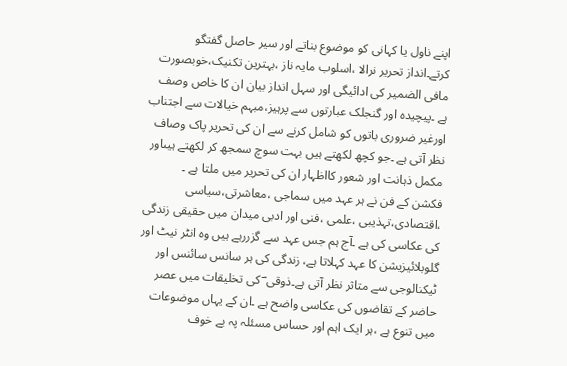اپنے ناول یا کہانی کو موضوع بناتے اور سیر حاصل گفتگو کرتے۔انداز تحریر نرالا ،اسلوب مایہ ناز ،بہترین تکنیک،خوبصورت مافی الضمیر کی ادائیگی اور سہل انداز بیان ان کا خاص وصف ہے ۔پیچیدہ اور گنجلک عبارتوں سے پرہیز،مبہم خیالات سے اجتناب اورغیر ضروری باتوں کو شامل کرنے سے ان کی تحریر پاک وصاف نظر آتی ہے ۔جو کچھ لکھتے ہیں بہت سوچ سمجھ کر لکھتے ہیںاور مکمل ذہانت اور شعور کااظہار ان کی تحریر میں ملتا ہے ۔
فکشن کے فن نے ہر عہد میں سماجی ،معاشرتی،سیاسی ،اقتصادی،تہذیبی ،علمی ،فنی اور ادبی میدان میں حقیقی زندگی کی عکاسی کی ہے ۔آج ہم جس عہد سے گزررہے ہیں وہ انٹر نیٹ اور گلوبلائیزیشن کا عہد کہلاتا ہے، زندگی کی ہر سانس سائنس اور ٹیکنالوجی سے متاثر نظر آتی ہے۔ذوقی ؔ کی تخلیقات میں عصر حاضر کے تقاضوں کی عکاسی واضح ہے ۔ان کے یہاں موضوعات میں تنوع ہے ،ہر ایک اہم اور حساس مسئلہ پہ بے خوف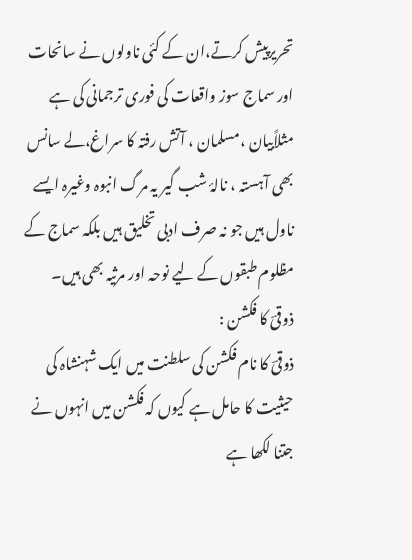تحریرپیش کرتے،ان کے کئی ناولوں نے سانحات اور سماج سوز واقعات کی فوری ترجمانی کی ہے مثلاًبیان ،مسلمان ، آتش رفتہ کا سراغ،لے سانس بھی آہستہ ، نالۂ شب گیر یہ مرگ انبوہ وغیرہ ایسے ناول ہیں جو نہ صرف ادبی تخلیق ہیں بلکہ سماج کے مظلوم طبقوں کے لیے نوحہ اور مرثیہ بھی ہیں۔
ذوقیؔ کا فکشن :
ذوقیؔ کا نام فکشن کی سلطنت میں ایک شہنشاہ کی حیثیت کا حامل ہے کیوں کہ فکشن میں انہوں نے جتنا لکھا ہے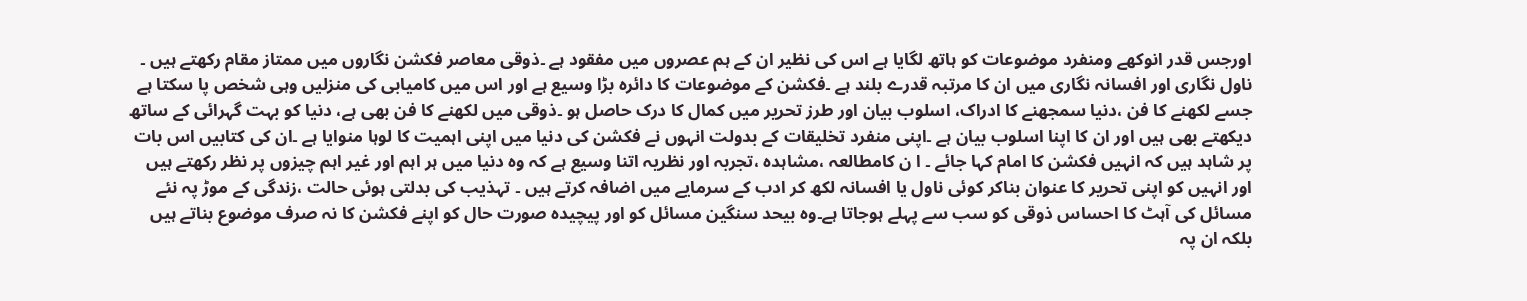اورجس قدر انوکھے ومنفرد موضوعات کو ہاتھ لگایا ہے اس کی نظیر ان کے ہم عصروں میں مفقود ہے ۔ذوقی معاصر فکشن نگاروں میں ممتاز مقام رکھتے ہیں ۔ ناول نگاری اور افسانہ نگاری میں ان کا مرتبہ قدرے بلند ہے ۔فکشن کے موضوعات کا دائرہ بڑا وسیع ہے اور اس میں کامیابی کی منزلیں وہی شخص پا سکتا ہے جسے لکھنے کا فن ،دنیا سمجھنے کا ادراک، اسلوب بیان اور طرز تحریر میں کمال کا درک حاصل ہو ۔ذوقی میں لکھنے کا فن بھی ہے، دنیا کو بہت گہرائی کے ساتھ دیکھتے بھی ہیں اور ان کا اپنا اسلوب بیان ہے ۔اپنی منفرد تخلیقات کے بدولت انہوں نے فکشن کی دنیا میں اپنی اہمیت کا لوہا منوایا ہے ۔ان کی کتابیں اس بات پر شاہد ہیں کہ انہیں فکشن کا امام کہا جائے ۔ ا ن کامطالعہ ،مشاہدہ ،تجربہ اور نظریہ اتنا وسیع ہے کہ وہ دنیا میں ہر اہم اور غیر اہم چیزوں پر نظر رکھتے ہیں اور انہیں کو اپنی تحریر کا عنوان بناکر کوئی ناول یا افسانہ لکھ کر ادب کے سرمایے میں اضافہ کرتے ہیں ۔ تہذیب کی بدلتی ہوئی حالت ،زندگی کے موڑ پہ نئے مسائل کی آہٹ کا احساس ذوقی کو سب سے پہلے ہوجاتا ہے۔وہ بیحد سنگین مسائل کو اور پیچیدہ صورت حال کو اپنے فکشن کا نہ صرف موضوع بناتے ہیں بلکہ ان پہ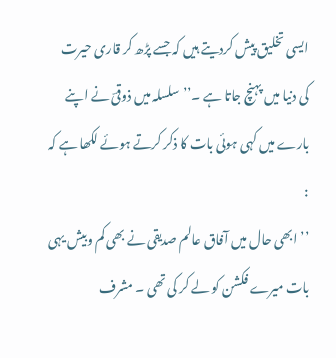ایسی تخلیق پیش کردیتے ہیں کہ جسے پڑھ کر قاری حیرت کی دنیا میں پہنچ جاتا ہے ۔’’سلسلہ میں ذوقیؔ نے اپنے بارے میں کہی ہوئی بات کا ذکر کرتے ہوئے لکھا ہے کہ :
’’ابھی حال میں آفاق عالم صدیقی نے بھی کم وبیش یہی بات میرے فکشن کو لے کر کی تھی ۔ مشرف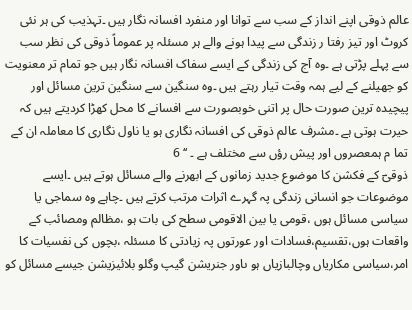عالم ذوقی اپنے انداز کے سب سے توانا اور منفرد افسانہ نگار ہیں ۔تہذیب کی ہر نئی کروٹ اور تیز رفتا ر زندگی سے پیدا ہونے والے ہر مسئلہ پر عموماً ذوقی کی نظر سب سے پہلے پڑتی ہے ۔وہ آج کی زندگی کے ایسے سفاک افسانہ نگار ہیں جو تمام تر معنویت کو جھیلنے کے لیے ہمہ وقت تیار رہتے ہیں ۔وہ سنگین سے سنگین ترین مسائل اور پیچیدہ ترین صورت حال پر اتنی خوبصورت سے افسانے کا محل کھڑا کردیتے ہیں کہ حیرت ہوتی ہے ۔مشرف عالم ذوقی کی افسانہ نگاری ہو یا ناول نگاری کا معاملہ ان کے تما م ہمعصروں اور پیش رؤں سے مختلف ہے ۔ ‘‘ 6
ذوقیؔ کے فکشن کا موضوع جدید زمانوں کے ابھرنے والے مسائل ہوتے ہیں ۔ایسے موضوعات جو انسانی زندگی پہ گہرے اثرات مرتب کرتے ہیں ۔چاہے وہ سماجی یا سیاسی مسائل ہوں ،قومی یا بین الاقومی سطح کی بات ہو ،مظالم ومصائب کے واقعات ہوں،تقسیم،فسادات اور عورتوں پہ زیادتی کا مسئلہ ،بچوں کی نفسیات کا امر،سیاسی مکاریاں وچالبازیاں ہو ںاور جنریشن گیپ وگلو بلائیزیشن جیسے مسائل کو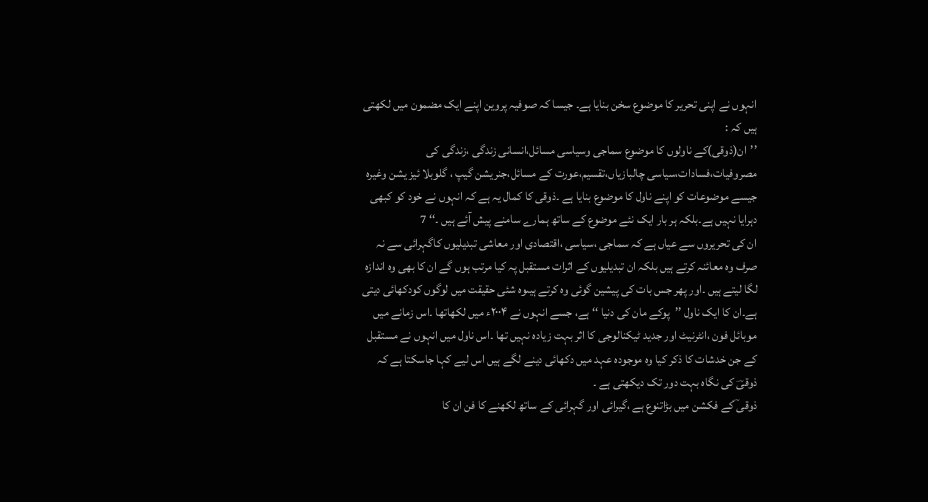انہوں نے اپنی تحریر کا موضوع سخن بنایا ہے۔ جیسا کہ صوفیہ پروین اپنے ایک مضمون میں لکھتی ہیں کہ :
’’ان(ذوقی)کے ناولوں کا موضوع سماجی وسیاسی مسائل،انسانی زندگی ،زندگی کی مصروفیات،فسادات،سیاسی چالبازیاں،تقسیم،عورت کے مسائل،جنریشن گیپ ، گلوبلا ئیز یشن وغیرہ جیسے موضوعات کو اپنے ناول کا موضوع بنایا ہے ۔ذوقی کا کمال یہ ہے کہ انہوں نے خود کو کبھی دہرایا نہیں ہے۔بلکہ ہر بار ایک نئے موضوع کے ساتھ ہمارے سامنے پیش آئے ہیں ۔‘‘ 7
ان کی تحریروں سے عیاں ہے کہ سماجی ،سیاسی ،اقتصادی اور معاشی تبدیلیوں کاگہرائی سے نہ صرف وہ معائنہ کرتے ہیں بلکہ ان تبدیلیوں کے اثرات مستقبل پہ کیا مرتب ہوں گے ان کا بھی وہ اندازہ لگا لیتے ہیں ۔اور پھر جس بات کی پیشین گوئی وہ کرتے ہیںوہ شئی حقیقت میں لوگوں کودکھائی دیتی ہے۔ان کا ایک ناول ’’پوکے مان کی دنیا ‘‘ ہے، جسے انہوں نے ۲۰۰۴ء میں لکھاتھا ۔اس زمانے میں موبائل فون ،انٹرنیٹ اور جدید ٹیکنالوجی کا اثر بہت زیادہ نہیں تھا ۔اس ناول میں انہوں نے مستقبل کے جن خدشات کا ذکر کیا وہ موجودہ عہد میں دکھائی دینے لگے ہیں اس لیے کہا جاسکتا ہے کہ ذوقیؔ کی نگاہ بہت دور تک دیکھتی ہے ۔
ذوقی ؔکے فکشن میں بڑاتنوع ہے ،گیرائی اور گہرائی کے ساتھ لکھنے کا فن ان کا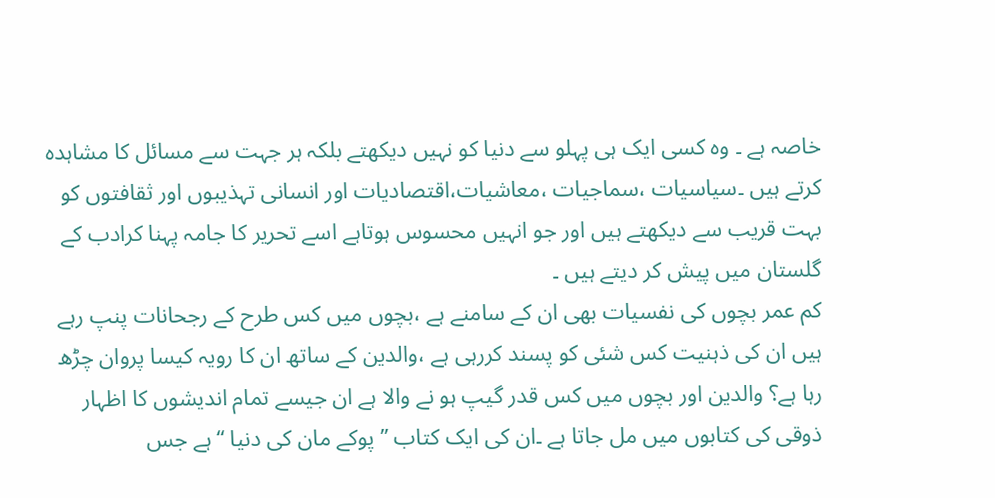خاصہ ہے ۔ وہ کسی ایک ہی پہلو سے دنیا کو نہیں دیکھتے بلکہ ہر جہت سے مسائل کا مشاہدہ کرتے ہیں ۔سیاسیات ،سماجیات ،معاشیات،اقتصادیات اور انسانی تہذیبوں اور ثقافتوں کو بہت قریب سے دیکھتے ہیں اور جو انہیں محسوس ہوتاہے اسے تحریر کا جامہ پہنا کرادب کے گلستان میں پیش کر دیتے ہیں ۔
کم عمر بچوں کی نفسیات بھی ان کے سامنے ہے ،بچوں میں کس طرح کے رجحانات پنپ رہے ہیں ان کی ذہنیت کس شئی کو پسند کررہی ہے ،والدین کے ساتھ ان کا رویہ کیسا پروان چڑھ رہا ہے؟ والدین اور بچوں میں کس قدر گیپ ہو نے والا ہے ان جیسے تمام اندیشوں کا اظہار ذوقی کی کتابوں میں مل جاتا ہے ۔ان کی ایک کتاب ’’ پوکے مان کی دنیا ‘‘ہے جس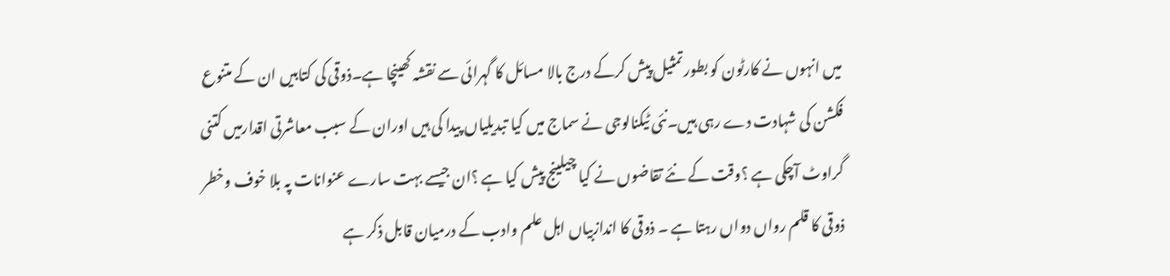میں انہوں نے کارٹون کو بطور تمثیل پیش کرکے درج بالا مسائل کا گہرائی سے نقشہ کھینچا ہے۔ذوقی کی کتابیں ان کے متنوع فکشن کی شہادت دے رہی ہیں۔نئی ٹیکنالوجی نے سماج میں کیا تبدیلیاں پیدا کی ہیں اوران کے سبب معاشرتی اقدارمیں کتنی گراوٹ آچکی ہے ؟وقت کے نئے تقاضوں نے کیا چیلینج پیش کیا ہے ؟ان جیسے بہت سارے عنوانات پہ بلا خوف وخطر ذوقی کا قلم رواں دواں رہتا ہے ۔ ذوقی کا اندازبیاں اہل علم وادب کے درمیان قابل ذکر ہے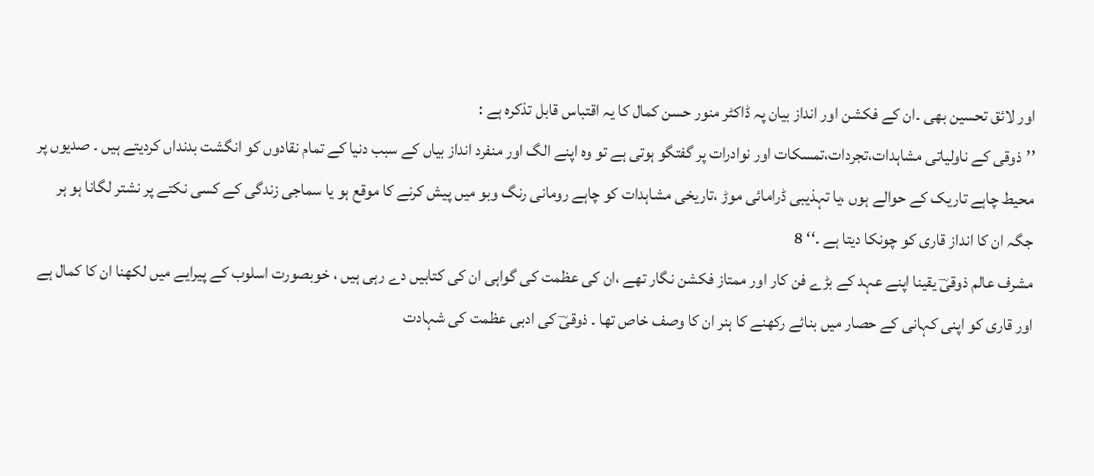اور لائق تحسین بھی ۔ان کے فکشن اور انداز بیان پہ ڈاکٹر منور حسن کمال کا یہ اقتباس قابل تذکرہ ہے :
’’ذوقی کے ناولیاتی مشاہدات،تجردات،تمسکات اور نوادرات پر گفتگو ہوتی ہے تو وہ اپنے الگ اور منفرد انداز بیاں کے سبب دنیا کے تمام نقادوں کو انگشت بدنداں کردیتے ہیں ۔ صدیوں پر محیط چاہے تاریک کے حوالے ہوں ،یا تہذیبی ڈرامائی موڑ ،تاریخی مشاہدات کو چاہے رومانی رنگ وبو میں پیش کرنے کا موقع ہو یا سماجی زندگی کے کسی نکتے پر نشتر لگانا ہو ہر جگہ ان کا انداز قاری کو چونکا دیتا ہے ۔‘‘ 8
مشرف عالم ذوقیؔ یقینا اپنے عہد کے بڑے فن کار اور ممتاز فکشن نگار تھے ،ان کی عظمت کی گواہی ان کی کتابیں دے رہی ہیں ، خوبصورت اسلوب کے پیرایے میں لکھنا ان کا کمال ہے اور قاری کو اپنی کہانی کے حصار میں بنائے رکھنے کا ہنر ان کا وصف خاص تھا ۔ ذوقیؔ کی ادبی عظمت کی شہادت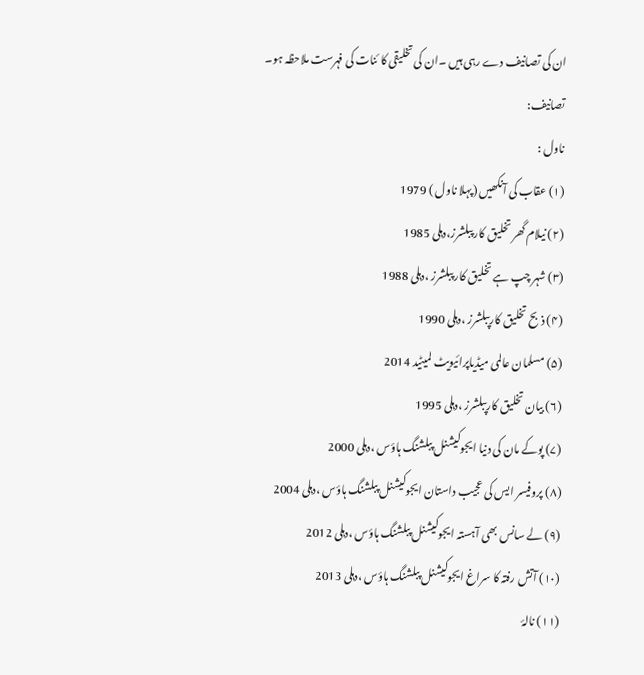ان کی تصانیف دے رہی ہیں ۔ان کی تخلیقی کا ئنات کی فہرست ملاحظہ ہو۔
تصانیف:
ناول :
(۱) عقاب کی آنکھیں (پہلا ناول ) 1979
(۲) نیلام گھر تخلیق کار پبلشرز،دہلی 1985
(۳) شہر چپ ہے تخلیق کار پبلشرز ،دہلی 1988
(۴) ذبح تخلیق کارپبلشرز ،دہلی 1990
(۵) مسلمان عالمی میڈیاپرائیویٹ لمیٹید 2014
(۶) بیان تخلیق کارپبلشرز ،دہلی 1995
(۷) پوکے مان کی دنیا ایجوکیشنل پبلشنگ ہاؤس ،دہلی 2000
(۸) پروفیسر ایس کی عجیب داستان ایجوکیشنل پبلشنگ ہاؤس ،دہلی 2004
(۹) لے سانس بھی آہستہ ایجوکیشنل پبلشنگ ہاؤس ،دہلی 2012
(۱۰) آتش رفتہ کا سراغ ایجوکیشنل پبلشنگ ہاؤس ،دہلی 2013
(۱۱) نالۂ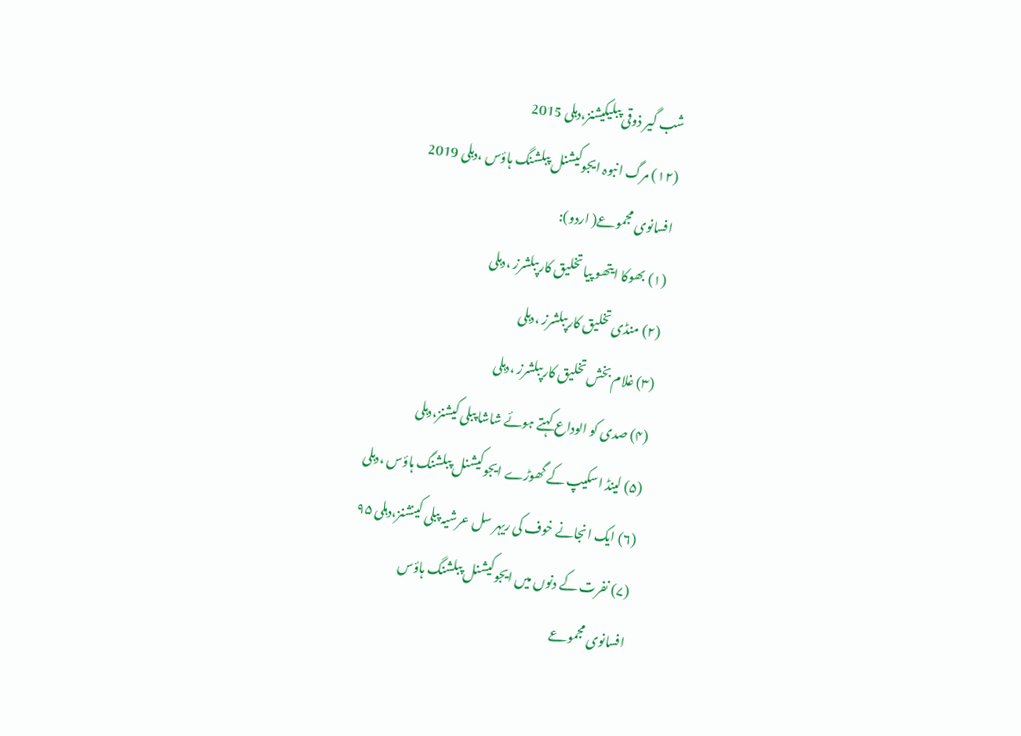شب گیر ذوقی پبلیکیشنز،دہلی 2015
(۱۲) مرگ انبوہ ایجوکیشنل پبلشنگ ہاؤس ،دہلی 2019
افسانوی مجموعے( اردو):
(۱) بھوکا ایتھو پیا تخلیق کارپبلشرز ،دہلی
(۲) منڈی تخلیق کارپبلشرز ،دہلی
(۳) غلام بخش تخلیق کارپبلشرز ،دہلی
(۴) صدی کو الوداع کہتے ہوئے شاشا پبلی کیشنز،دہلی
(۵) لینڈ اسکیپ کے گھوڑے ایجوکیشنل پبلشنگ ہاؤس ،دہلی
(۶) ایک انجانے خوف کی ریہر سل عرشیہ پبلی کینشنز،دہلی ۹۵
(۷) نفرت کے دنوں میں ایجوکیشنل پبلشنگ ہاؤس
افسانوی مجموعے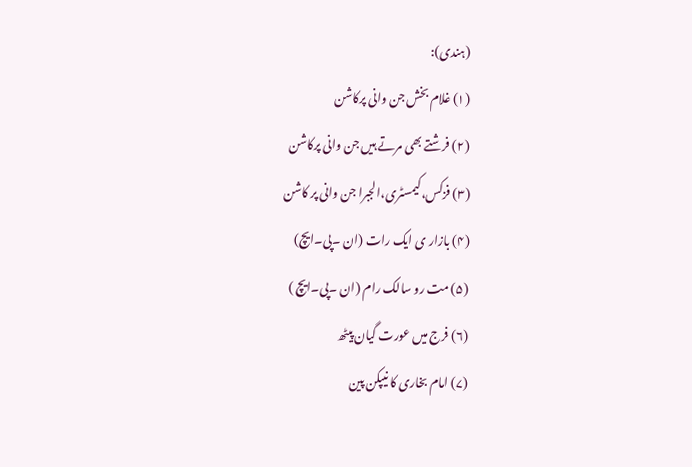(ہندی):
(۱) غلام بخش جن وانی پرکاشن
(۲) فرشتے بھی مرتے ہیں جن وانی پرکاشن
(۳) فزکس،کیمسٹری،الجبرا جن وانی پر کاشن
(۴) بازار ی ایک رات (ان ۔پی۔ایچ)
(۵) مت رو سالک رام (ان ۔پی۔ایچ )
(۶) فرج میں عورت گیان پیٹھ
(۷) امام بخاری کا نیپکن پین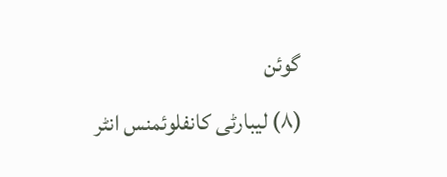گوئن
(۸) لیبارٹی کانفلوئمنس انٹر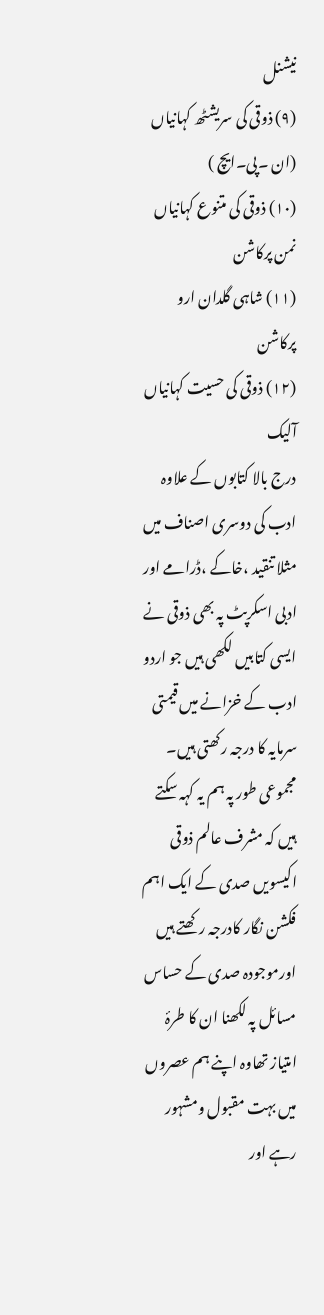نیشنل
(۹) ذوقی کی سریشٹھ کہانیاں (ان ۔پی۔ایچ )
(۱۰) ذوقی کی متنوع کہانیاں نمن پرکاشن
(۱۱) شاہی گلدان ارو پرکاشن
(۱۲) ذوقی کی حسیت کہانیاں آلیک
درج بالا کتابوں کے علاوہ ادب کی دوسری اصناف میں مثلا تنقید ،خاکے ،ڈرامے اور ادبی اسکرپٹ پہ بھی ذوقی نے ایسی کتابیں لکھی ہیں جو اردو ادب کے خزانے میں قیمتی سرمایہ کا درجہ رکھتی ہیں۔
مجموعی طور پہ ہم یہ کہہ سکتے ہیں کہ مشرف عالم ذوقی اکیسویں صدی کے ایک اہم فکشن نگار کادرجہ رکھتے ہیں اورموجودہ صدی کے حساس مسائل پہ لکھنا ان کا طرۂ امتیاز تھاوہ اپنے ہم عصروں میں بہت مقبول ومشہور رہے اور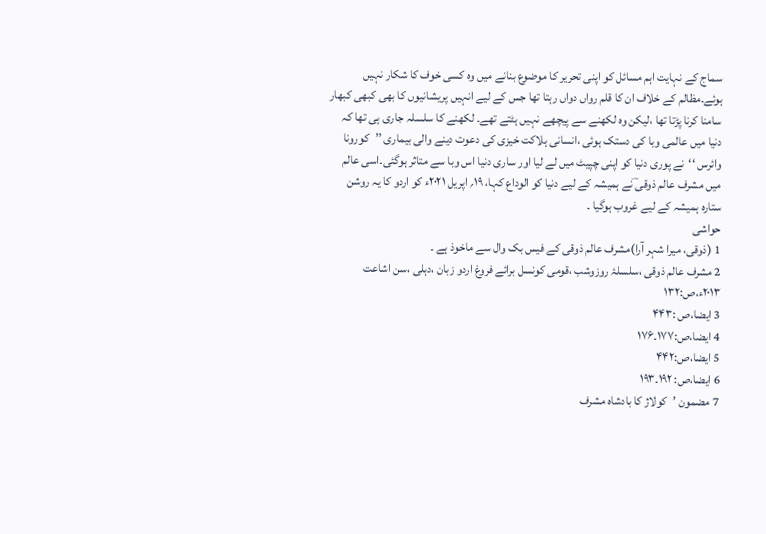سماج کے نہایت اہم مسائل کو اپنی تحریر کا موضوع بنانے میں وہ کسی خوف کا شکار نہیں ہوئے۔مظالم کے خلاف ان کا قلم رواں دواں رہتا تھا جس کے لیے انہیں پریشانیوں کا بھی کبھی کبھار سامنا کرنا پڑتا تھا ،لیکن وہ لکھنے سے پیچھے نہیں ہٹتے تھے۔ لکھنے کا سلسلہ جاری ہی تھا کہ دنیا میں عالمی وبا کی دستک ہوئی ،انسانی ہلاکت خیزی کی دعوت دینے والی بیماری ’’کورونا وائرس ‘‘نے پوری دنیا کو اپنی چپیٹ میں لے لیا اور ساری دنیا اس وبا سے متاثر ہوگئی۔اسی عالم میں مشرف عالم ذوقی ؔنے ہمیشہ کے لیے دنیا کو الوداع کہا، ۱۹؍ اپریل ۲۰۲۱ء کو اردو کا یہ روشن ستارہ ہمیشہ کے لیے غروب ہوگیا ۔
حواشی
1 (ذوقی، میرا شہر آرا)مشرف عالم ذوقی کے فیس بک وال سے ماخوذ ہے ۔
2 مشرف عالم ذوقی ،سلسلۂ روزوشب ،قومی کونسل برائے فروغ اردو زبان ،دہلی ،سن اشاعت ۲۰۱۳ء،ص:۱۳۲
3 ایضا،ص :۴۴۳
4 ایضا،ص:۱۷۷۔۱۷۶
5 ایضا،ص:۴۴۲
6 ایضا،ص: ۱۹۲۔۱۹۳
7 مضمون ’کولاژ کا بادشاہ مشرف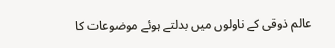عالم ذوقی کے ناولوں میں بدلتے ہوئے موضوعات کا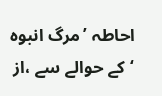احاطہ ’مرگ انبوہ ‘کے حوالے سے ،از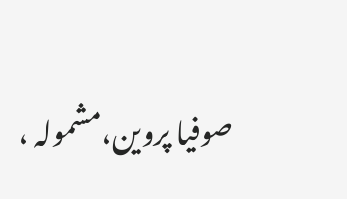صوفیا پروین،مشمولہ ،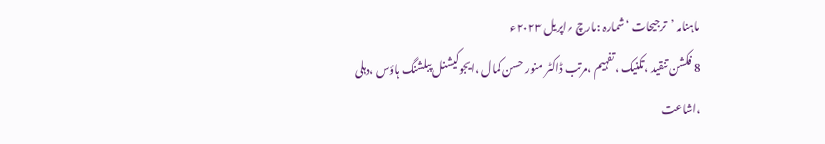ماہنامہ ’ترجیحات ‘شمارہ :مارچ ؍اپریل ۲۰۲۳ء
8 فکشن تنقید ،تکنیک ،تفہیم ،مرتب ڈاکٹر منور حسن کمال ،ایجوکیشنل پبلشنگ ہاؤس ،دہلی ،اشاعت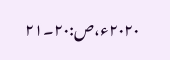۲۰۲۰ء،ص:۲۰۔۲۱